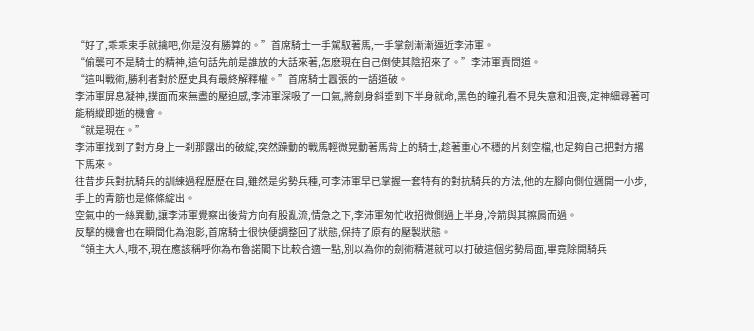“好了,乖乖束手就擒吧,你是沒有勝算的。”首席騎士一手駕馭著馬,一手掌劍漸漸逼近李沛軍。
“偷襲可不是騎士的精神,這句話先前是誰放的大話來著,怎麽現在自己倒使其陰招來了。”李沛軍責問道。
“這叫戰術,勝利者對於歷史具有最終解釋權。”首席騎士囂張的一語道破。
李沛軍屏息凝神,撲面而來無盡的壓迫感,李沛軍深吸了一口氣,將劍身斜垂到下半身就命,黑色的瞳孔看不見失意和沮喪,定神細尋著可能稍縱即逝的機會。
“就是現在。”
李沛軍找到了對方身上一刹那露出的破綻,突然躁動的戰馬輕微晃動著馬背上的騎士,趁著重心不穩的片刻空檔,也足夠自己把對方撂下馬來。
往昔步兵對抗騎兵的訓練過程歷歷在目,雖然是劣勢兵種,可李沛軍早已掌握一套特有的對抗騎兵的方法,他的左腳向側位邁開一小步,手上的青筋也是條條綻出。
空氣中的一絲異動,讓李沛軍覺察出後背方向有股亂流,情急之下,李沛軍匆忙收招微側過上半身,冷箭與其擦肩而過。
反擊的機會也在瞬間化為泡影,首席騎士很快便調整回了狀態,保持了原有的壓製狀態。
“領主大人,哦不,現在應該稱呼你為布魯諾閣下比較合適一點,別以為你的劍術精湛就可以打破這個劣勢局面,畢竟除開騎兵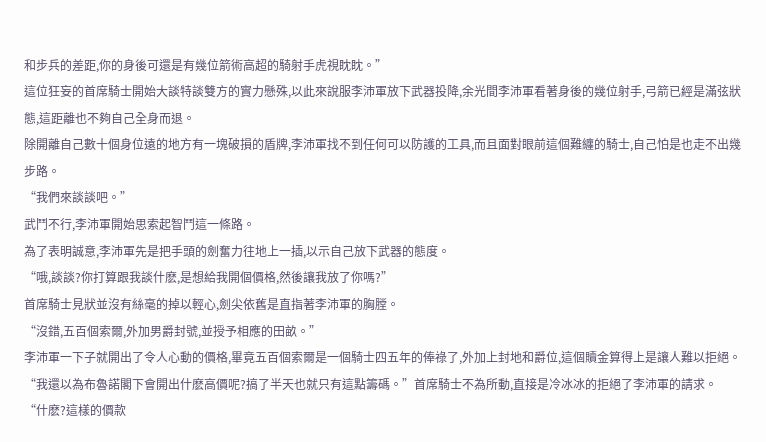和步兵的差距,你的身後可還是有幾位箭術高超的騎射手虎視眈眈。”
這位狂妄的首席騎士開始大談特談雙方的實力懸殊,以此來說服李沛軍放下武器投降,余光間李沛軍看著身後的幾位射手,弓箭已經是滿弦狀態,這距離也不夠自己全身而退。
除開離自己數十個身位遠的地方有一塊破損的盾牌,李沛軍找不到任何可以防護的工具,而且面對眼前這個難纏的騎士,自己怕是也走不出幾步路。
“我們來談談吧。”
武鬥不行,李沛軍開始思索起智鬥這一條路。
為了表明誠意,李沛軍先是把手頭的劍奮力往地上一插,以示自己放下武器的態度。
“哦,談談?你打算跟我談什麽,是想給我開個價格,然後讓我放了你嗎?”
首席騎士見狀並沒有絲毫的掉以輕心,劍尖依舊是直指著李沛軍的胸膛。
“沒錯,五百個索爾,外加男爵封號,並授予相應的田畝。”
李沛軍一下子就開出了令人心動的價格,畢竟五百個索爾是一個騎士四五年的俸祿了,外加上封地和爵位,這個贖金算得上是讓人難以拒絕。
“我還以為布魯諾閣下會開出什麽高價呢?搞了半天也就只有這點籌碼。”首席騎士不為所動,直接是冷冰冰的拒絕了李沛軍的請求。
“什麽?這樣的價款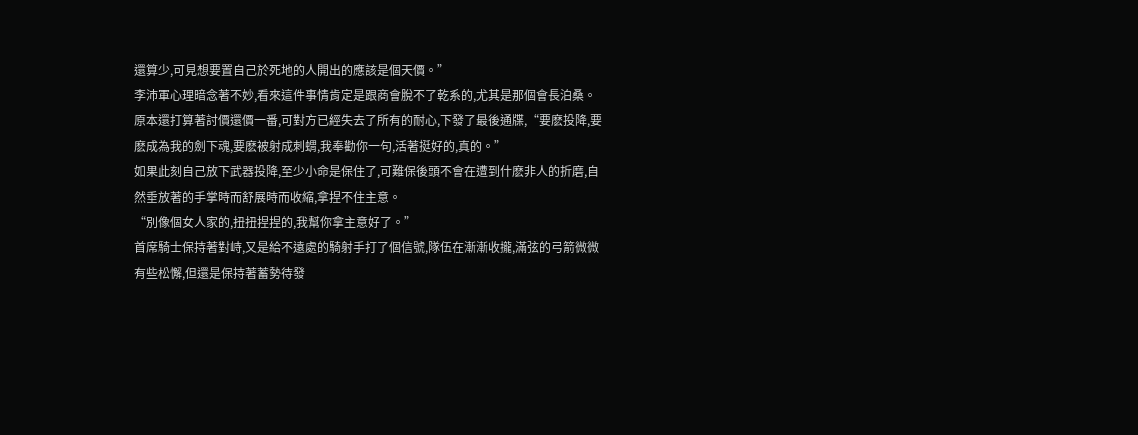還算少,可見想要置自己於死地的人開出的應該是個天價。”
李沛軍心理暗念著不妙,看來這件事情肯定是跟商會脫不了乾系的,尤其是那個會長泊桑。
原本還打算著討價還價一番,可對方已經失去了所有的耐心,下發了最後通牒,“要麽投降,要麽成為我的劍下魂,要麽被射成刺蝟,我奉勸你一句,活著挺好的,真的。”
如果此刻自己放下武器投降,至少小命是保住了,可難保後頭不會在遭到什麽非人的折磨,自然垂放著的手掌時而舒展時而收縮,拿捏不住主意。
“別像個女人家的,扭扭捏捏的,我幫你拿主意好了。”
首席騎士保持著對峙,又是給不遠處的騎射手打了個信號,隊伍在漸漸收攏,滿弦的弓箭微微有些松懈,但還是保持著蓄勢待發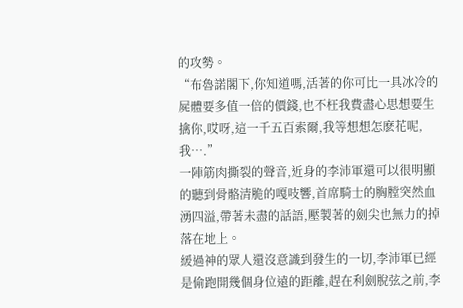的攻勢。
“布魯諾閣下,你知道嗎,活著的你可比一具冰冷的屍體要多值一倍的價錢,也不枉我費盡心思想要生擒你,哎呀,這一千五百索爾,我等想想怎麽花呢,我….”
一陣筋肉撕裂的聲音,近身的李沛軍還可以很明顯的聽到骨骼清脆的嘎吱響,首席騎士的胸膛突然血湧四溢,帶著未盡的話語,壓製著的劍尖也無力的掉落在地上。
緩過神的眾人還沒意識到發生的一切,李沛軍已經是偷跑開幾個身位遠的距離,趕在利劍脫弦之前,李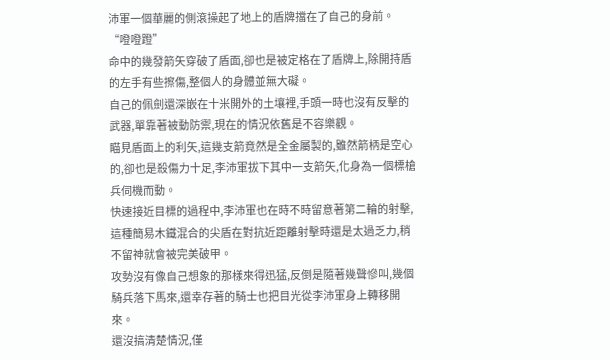沛軍一個華麗的側滾操起了地上的盾牌擋在了自己的身前。
“噔噔蹬”
命中的幾發箭矢穿破了盾面,卻也是被定格在了盾牌上,除開持盾的左手有些擦傷,整個人的身體並無大礙。
自己的佩劍還深嵌在十米開外的土壤裡,手頭一時也沒有反擊的武器,單靠著被動防禦,現在的情況依舊是不容樂觀。
瞄見盾面上的利矢,這幾支箭竟然是全金屬製的,雖然箭柄是空心的,卻也是殺傷力十足,李沛軍拔下其中一支箭矢,化身為一個標槍兵伺機而動。
快速接近目標的過程中,李沛軍也在時不時留意著第二輪的射擊,這種簡易木鐵混合的尖盾在對抗近距離射擊時還是太過乏力,稍不留神就會被完美破甲。
攻勢沒有像自己想象的那樣來得迅猛,反倒是隨著幾聲慘叫,幾個騎兵落下馬來,還幸存著的騎士也把目光從李沛軍身上轉移開來。
還沒搞清楚情況,僅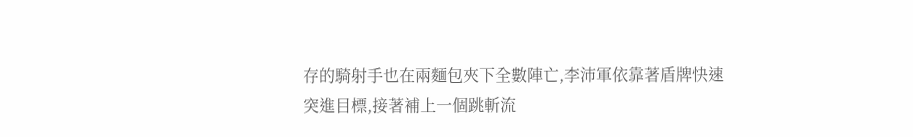存的騎射手也在兩麵包夾下全數陣亡,李沛軍依靠著盾牌快速突進目標,接著補上一個跳斬流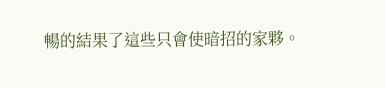暢的結果了這些只會使暗招的家夥。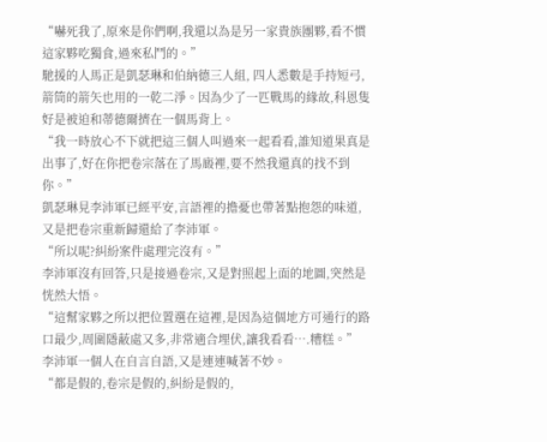“嚇死我了,原來是你們啊,我還以為是另一家貴族團夥,看不慣這家夥吃獨食,過來私鬥的。”
馳援的人馬正是凱瑟琳和伯納德三人組, 四人悉數是手持短弓,箭筒的箭矢也用的一乾二淨。因為少了一匹戰馬的緣故,科恩隻好是被迫和蒂德爾擠在一個馬背上。
“我一時放心不下就把這三個人叫過來一起看看,誰知道果真是出事了,好在你把卷宗落在了馬廄裡,要不然我還真的找不到你。”
凱瑟琳見李沛軍已經平安,言語裡的擔憂也帶著點抱怨的味道,又是把卷宗重新歸還給了李沛軍。
“所以呢?糾紛案件處理完沒有。”
李沛軍沒有回答,只是接過卷宗,又是對照起上面的地圖,突然是恍然大悟。
“這幫家夥之所以把位置選在這裡,是因為這個地方可通行的路口最少,周圍隱蔽處又多,非常適合埋伏,讓我看看….糟糕。”
李沛軍一個人在自言自語,又是連連喊著不妙。
“都是假的,卷宗是假的,糾紛是假的,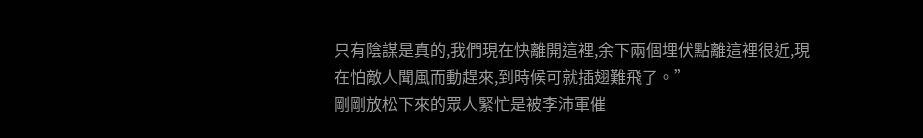只有陰謀是真的,我們現在快離開這裡,余下兩個埋伏點離這裡很近,現在怕敵人聞風而動趕來,到時候可就插翅難飛了。”
剛剛放松下來的眾人緊忙是被李沛軍催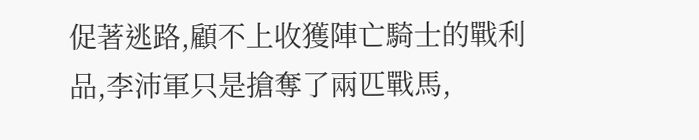促著逃路,顧不上收獲陣亡騎士的戰利品,李沛軍只是搶奪了兩匹戰馬,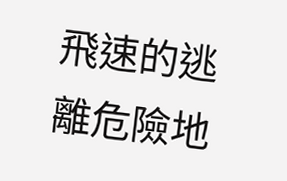飛速的逃離危險地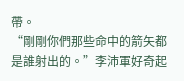帶。
“剛剛你們那些命中的箭矢都是誰射出的。”李沛軍好奇起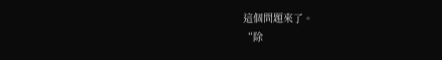這個問題來了。
“除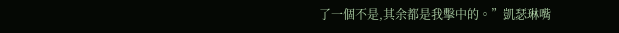了一個不是,其余都是我擊中的。”凱瑟琳嘴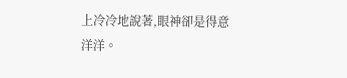上冷冷地說著,眼神卻是得意洋洋。